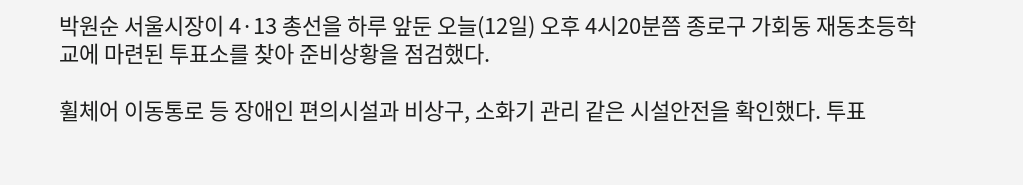박원순 서울시장이 4·13 총선을 하루 앞둔 오늘(12일) 오후 4시20분쯤 종로구 가회동 재동초등학교에 마련된 투표소를 찾아 준비상황을 점검했다.

휠체어 이동통로 등 장애인 편의시설과 비상구, 소화기 관리 같은 시설안전을 확인했다. 투표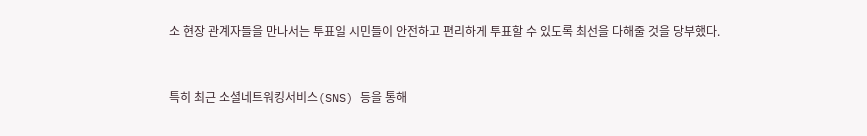소 현장 관계자들을 만나서는 투표일 시민들이 안전하고 편리하게 투표할 수 있도록 최선을 다해줄 것을 당부했다.


특히 최근 소셜네트워킹서비스(SNS) 등을 통해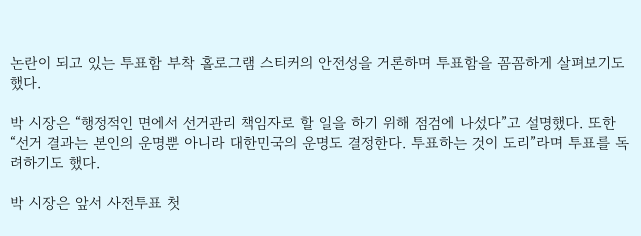논란이 되고 있는 투표함 부착 홀로그램 스티커의 안전성을 거론하며 투표함을 꼼꼼하게 살펴보기도 했다.

박 시장은 “행정적인 면에서 선거관리 책임자로 할 일을 하기 위해 점검에 나섰다”고 설명했다. 또한 “선거 결과는 본인의 운명뿐 아니라 대한민국의 운명도 결정한다. 투표하는 것이 도리”라며 투표를 독려하기도 했다.

박 시장은 앞서 사전투표 첫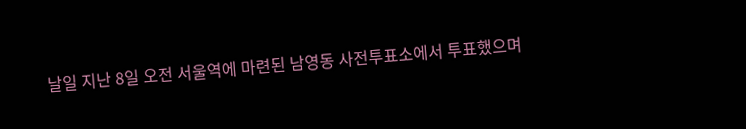날일 지난 8일 오전 서울역에 마련된 남영동 사전투표소에서 투표했으며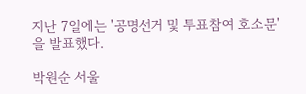지난 7일에는 '공명선거 및 투표참여 호소문'을 발표했다.

박원순 서울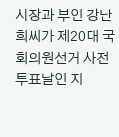시장과 부인 강난희씨가 제20대 국회의원선거 사전투표날인 지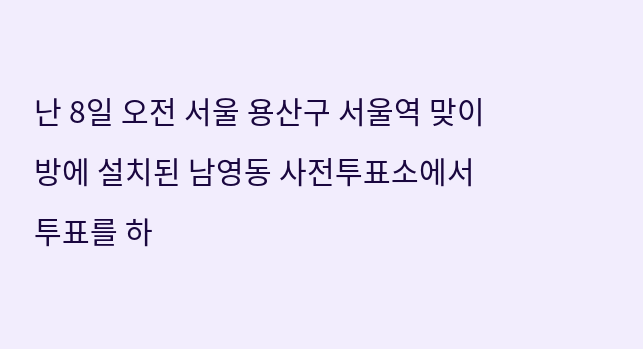난 8일 오전 서울 용산구 서울역 맞이방에 설치된 남영동 사전투표소에서 투표를 하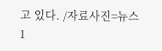고 있다. /자료사진=뉴스1